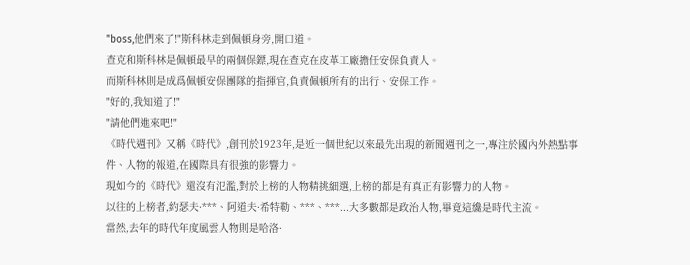"boss,他們來了!"斯科林走到佩頓身旁,開口道。
查克和斯科林是佩頓最早的兩個保鏢,現在查克在皮革工廠擔任安保負責人。
而斯科林則是成爲佩頓安保團隊的指揮官,負責佩頓所有的出行、安保工作。
"好的,我知道了!"
"請他們進來吧!"
《時代週刊》又稱《時代》,創刊於1923年,是近一個世紀以來最先出現的新聞週刊之一,專注於國內外熱點事件、人物的報道,在國際具有很強的影響力。
現如今的《時代》還沒有氾濫,對於上榜的人物精挑細選,上榜的都是有真正有影響力的人物。
以往的上榜者,約瑟夫·***、阿道夫·希特勒、***、***...大多數都是政治人物,畢竟這纔是時代主流。
當然,去年的時代年度風雲人物則是哈洛·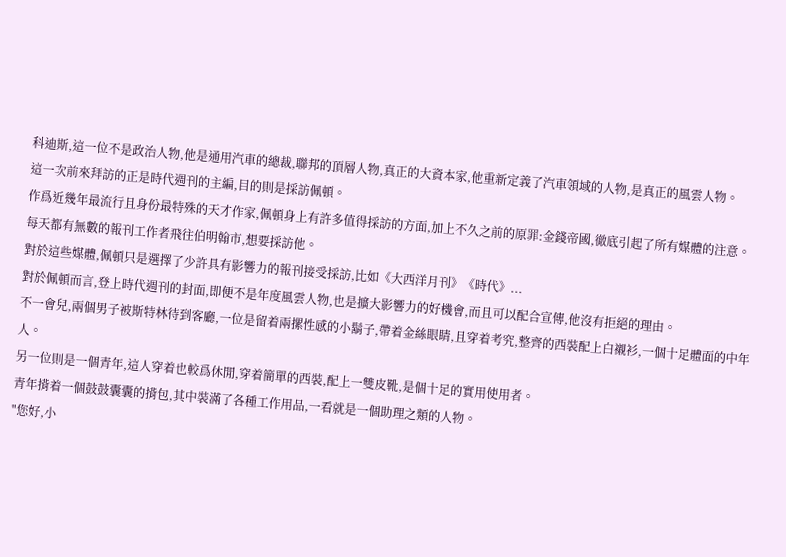科迪斯,這一位不是政治人物,他是通用汽車的總裁,聯邦的頂層人物,真正的大資本家,他重新定義了汽車領域的人物,是真正的風雲人物。
這一次前來拜訪的正是時代週刊的主編,目的則是採訪佩頓。
作爲近幾年最流行且身份最特殊的天才作家,佩頓身上有許多值得採訪的方面,加上不久之前的原罪:金錢帝國,徹底引起了所有媒體的注意。
每天都有無數的報刊工作者飛往伯明翰市,想要採訪他。
對於這些媒體,佩頓只是選擇了少許具有影響力的報刊接受採訪,比如《大西洋月刊》《時代》...
對於佩頓而言,登上時代週刊的封面,即便不是年度風雲人物,也是擴大影響力的好機會,而且可以配合宣傳,他沒有拒絕的理由。
不一會兒,兩個男子被斯特林待到客廳,一位是留着兩摞性感的小鬍子,帶着金絲眼睛,且穿着考究,整齊的西裝配上白襯衫,一個十足體面的中年人。
另一位則是一個青年,這人穿着也較爲休閒,穿着簡單的西裝,配上一雙皮靴,是個十足的實用使用者。
青年揹着一個鼓鼓囊囊的揹包,其中裝滿了各種工作用品,一看就是一個助理之類的人物。
"您好,小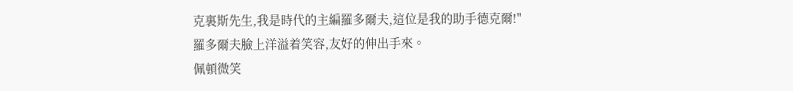克裏斯先生,我是時代的主編羅多爾夫,這位是我的助手德克爾!"
羅多爾夫臉上洋溢着笑容,友好的伸出手來。
佩頓微笑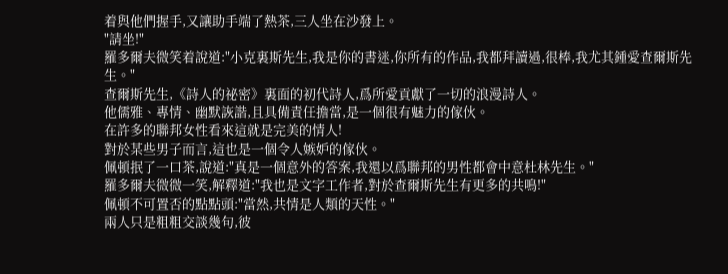着與他們握手,又讓助手端了熱茶,三人坐在沙發上。
"請坐!"
羅多爾夫微笑着說道:"小克裏斯先生,我是你的書迷,你所有的作品,我都拜讀過,很棒,我尤其鍾愛查爾斯先生。"
查爾斯先生,《詩人的祕密》裏面的初代詩人,爲所愛貢獻了一切的浪漫詩人。
他儒雅、專情、幽默詼諧,且具備責任擔當,是一個很有魅力的傢伙。
在許多的聯邦女性看來這就是完美的情人!
對於某些男子而言,這也是一個令人嫉妒的傢伙。
佩頓抿了一口茶,說道:"真是一個意外的答案,我還以爲聯邦的男性都會中意杜林先生。"
羅多爾夫微微一笑,解釋道:"我也是文字工作者,對於查爾斯先生有更多的共鳴!"
佩頓不可置否的點點頭:"當然,共情是人類的天性。"
兩人只是粗粗交談幾句,彼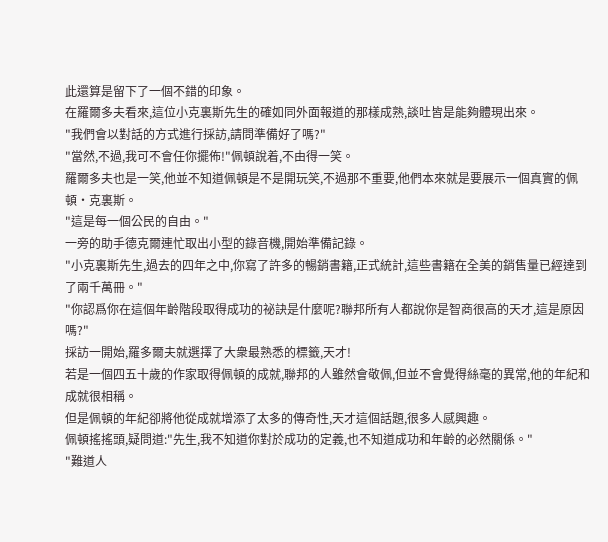此還算是留下了一個不錯的印象。
在羅爾多夫看來,這位小克裏斯先生的確如同外面報道的那樣成熟,談吐皆是能夠體現出來。
"我們會以對話的方式進行採訪,請問準備好了嗎?"
"當然,不過,我可不會任你擺佈!"佩頓說着,不由得一笑。
羅爾多夫也是一笑,他並不知道佩頓是不是開玩笑,不過那不重要,他們本來就是要展示一個真實的佩頓·克裏斯。
"這是每一個公民的自由。"
一旁的助手德克爾連忙取出小型的錄音機,開始準備記錄。
"小克裏斯先生,過去的四年之中,你寫了許多的暢銷書籍,正式統計,這些書籍在全美的銷售量已經達到了兩千萬冊。"
"你認爲你在這個年齡階段取得成功的祕訣是什麼呢?聯邦所有人都說你是智商很高的天才,這是原因嗎?"
採訪一開始,羅多爾夫就選擇了大衆最熟悉的標籤,天才!
若是一個四五十歲的作家取得佩頓的成就,聯邦的人雖然會敬佩,但並不會覺得絲毫的異常,他的年紀和成就很相稱。
但是佩頓的年紀卻將他從成就增添了太多的傳奇性,天才這個話題,很多人感興趣。
佩頓搖搖頭,疑問道:"先生,我不知道你對於成功的定義,也不知道成功和年齡的必然關係。"
"難道人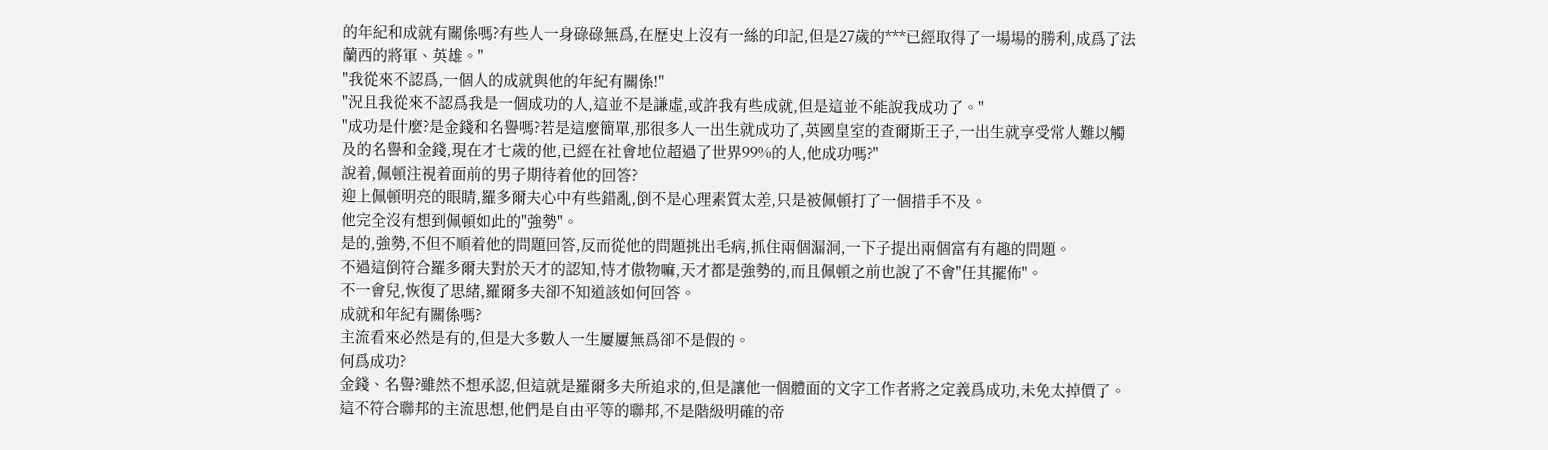的年紀和成就有關係嗎?有些人一身碌碌無爲,在歷史上沒有一絲的印記,但是27歲的***已經取得了一場場的勝利,成爲了法蘭西的將軍、英雄。"
"我從來不認爲,一個人的成就與他的年紀有關係!"
"況且我從來不認爲我是一個成功的人,這並不是謙虛,或許我有些成就,但是這並不能說我成功了。"
"成功是什麼?是金錢和名譽嗎?若是這麼簡單,那很多人一出生就成功了,英國皇室的查爾斯王子,一出生就享受常人難以觸及的名譽和金錢,現在才七歲的他,已經在社會地位超過了世界99%的人,他成功嗎?"
說着,佩頓注視着面前的男子期待着他的回答?
迎上佩頓明亮的眼睛,羅多爾夫心中有些錯亂,倒不是心理素質太差,只是被佩頓打了一個措手不及。
他完全沒有想到佩頓如此的"強勢"。
是的,強勢,不但不順着他的問題回答,反而從他的問題挑出毛病,抓住兩個漏洞,一下子提出兩個富有有趣的問題。
不過這倒符合羅多爾夫對於天才的認知,恃才傲物嘛,天才都是強勢的,而且佩頓之前也說了不會"任其擺佈"。
不一會兒,恢復了思緒,羅爾多夫卻不知道該如何回答。
成就和年紀有關係嗎?
主流看來必然是有的,但是大多數人一生屢屢無爲卻不是假的。
何爲成功?
金錢、名譽?雖然不想承認,但這就是羅爾多夫所追求的,但是讓他一個體面的文字工作者將之定義爲成功,未免太掉價了。
這不符合聯邦的主流思想,他們是自由平等的聯邦,不是階級明確的帝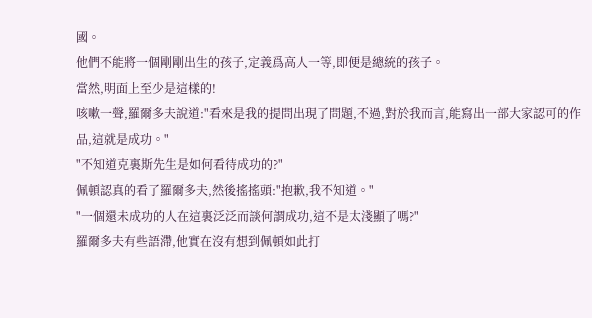國。
他們不能將一個剛剛出生的孩子,定義爲高人一等,即便是總統的孩子。
當然,明面上至少是這樣的!
咳嗽一聲,羅爾多夫說道:"看來是我的提問出現了問題,不過,對於我而言,能寫出一部大家認可的作品,這就是成功。"
"不知道克裏斯先生是如何看待成功的?"
佩頓認真的看了羅爾多夫,然後搖搖頭:"抱歉,我不知道。"
"一個還未成功的人在這裏泛泛而談何謂成功,這不是太淺顯了嗎?"
羅爾多夫有些語滯,他實在沒有想到佩頓如此打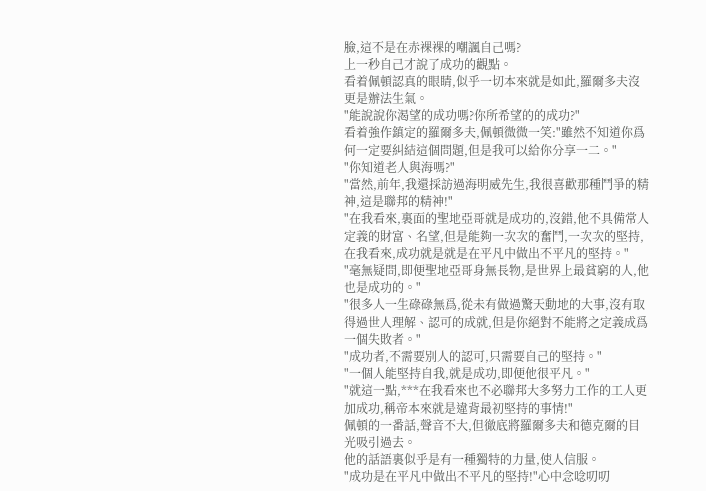臉,這不是在赤裸裸的嘲諷自己嗎?
上一秒自己才說了成功的觀點。
看着佩頓認真的眼睛,似乎一切本來就是如此,羅爾多夫沒更是辦法生氣。
"能說說你渴望的成功嗎?你所希望的的成功?"
看着強作鎮定的羅爾多夫,佩頓微微一笑:"雖然不知道你爲何一定要糾結這個問題,但是我可以給你分享一二。"
"你知道老人與海嗎?"
"當然,前年,我還採訪過海明威先生,我很喜歡那種鬥爭的精神,這是聯邦的精神!"
"在我看來,裏面的聖地亞哥就是成功的,沒錯,他不具備常人定義的財富、名望,但是能夠一次次的奮鬥,一次次的堅持,在我看來,成功就是就是在平凡中做出不平凡的堅持。"
"毫無疑問,即便聖地亞哥身無長物,是世界上最貧窮的人,他也是成功的。"
"很多人一生碌碌無爲,從未有做過驚天動地的大事,沒有取得過世人理解、認可的成就,但是你絕對不能將之定義成爲一個失敗者。"
"成功者,不需要別人的認可,只需要自己的堅持。"
"一個人能堅持自我,就是成功,即便他很平凡。"
"就這一點,***在我看來也不必聯邦大多努力工作的工人更加成功,稱帝本來就是違背最初堅持的事情!"
佩頓的一番話,聲音不大,但徹底將羅爾多夫和德克爾的目光吸引過去。
他的話語裏似乎是有一種獨特的力量,使人信服。
"成功是在平凡中做出不平凡的堅持!"心中念唸叨叨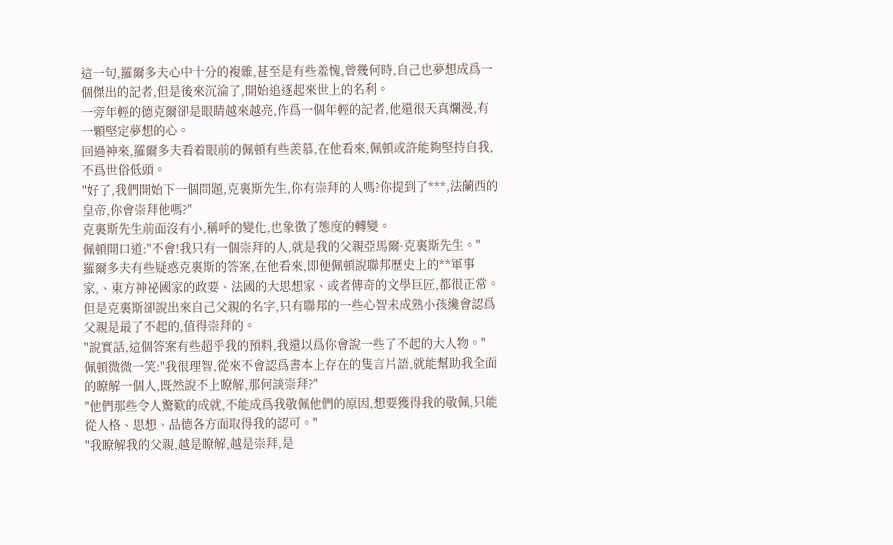這一句,羅爾多夫心中十分的複雜,甚至是有些羞愧,曾幾何時,自己也夢想成爲一個傑出的記者,但是後來沉淪了,開始追逐起來世上的名利。
一旁年輕的德克爾卻是眼睛越來越亮,作爲一個年輕的記者,他還很天真爛漫,有一顆堅定夢想的心。
回過神來,羅爾多夫看着眼前的佩頓有些羨慕,在他看來,佩頓或許能夠堅持自我,不爲世俗低頭。
"好了,我們開始下一個問題,克裏斯先生,你有崇拜的人嗎?你提到了***,法蘭西的皇帝,你會崇拜他嗎?"
克裏斯先生前面沒有小,稱呼的變化,也象徵了態度的轉變。
佩頓開口道:"不會!我只有一個崇拜的人,就是我的父親亞馬爾·克裏斯先生。"
羅爾多夫有些疑惑克裏斯的答案,在他看來,即便佩頓說聯邦歷史上的**軍事家,、東方神祕國家的政要、法國的大思想家、或者傳奇的文學巨匠,都很正常。
但是克裏斯卻說出來自己父親的名字,只有聯邦的一些心智未成熟小孩纔會認爲父親是最了不起的,值得崇拜的。
"說實話,這個答案有些超乎我的預料,我還以爲你會說一些了不起的大人物。"
佩頓微微一笑:"我很理智,從來不會認爲書本上存在的隻言片語,就能幫助我全面的瞭解一個人,既然說不上瞭解,那何談崇拜?"
"他們那些令人驚歎的成就,不能成爲我敬佩他們的原因,想要獲得我的敬佩,只能從人格、思想、品德各方面取得我的認可。"
"我瞭解我的父親,越是瞭解,越是崇拜,是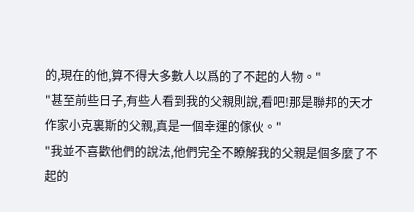的,現在的他,算不得大多數人以爲的了不起的人物。"
"甚至前些日子,有些人看到我的父親則說,看吧!那是聯邦的天才作家小克裏斯的父親,真是一個幸運的傢伙。"
"我並不喜歡他們的說法,他們完全不瞭解我的父親是個多麼了不起的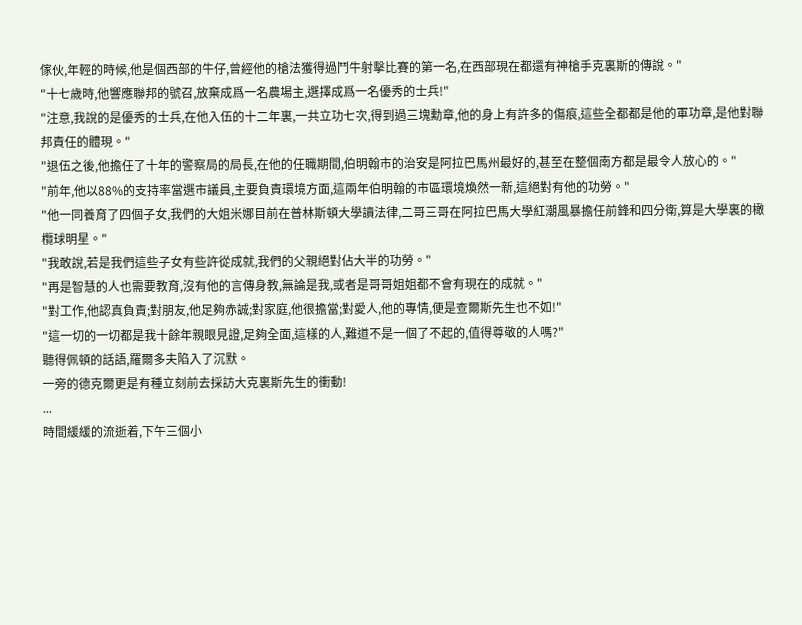傢伙,年輕的時候,他是個西部的牛仔,曾經他的槍法獲得過鬥牛射擊比賽的第一名,在西部現在都還有神槍手克裏斯的傳說。"
"十七歲時,他響應聯邦的號召,放棄成爲一名農場主,選擇成爲一名優秀的士兵!"
"注意,我說的是優秀的士兵,在他入伍的十二年裏,一共立功七次,得到過三塊勳章,他的身上有許多的傷痕,這些全都都是他的軍功章,是他對聯邦責任的體現。"
"退伍之後,他擔任了十年的警察局的局長,在他的任職期間,伯明翰市的治安是阿拉巴馬州最好的,甚至在整個南方都是最令人放心的。"
"前年,他以88%的支持率當選市議員,主要負責環境方面,這兩年伯明翰的市區環境煥然一新,這絕對有他的功勞。"
"他一同養育了四個子女,我們的大姐米娜目前在普林斯頓大學讀法律,二哥三哥在阿拉巴馬大學紅潮風暴擔任前鋒和四分衛,算是大學裏的橄欖球明星。"
"我敢說,若是我們這些子女有些許從成就,我們的父親絕對佔大半的功勞。"
"再是智慧的人也需要教育,沒有他的言傳身教,無論是我,或者是哥哥姐姐都不會有現在的成就。"
"對工作,他認真負責;對朋友,他足夠赤誠;對家庭,他很擔當;對愛人,他的專情,便是查爾斯先生也不如!"
"這一切的一切都是我十餘年親眼見證,足夠全面,這樣的人,難道不是一個了不起的,值得尊敬的人嗎?"
聽得佩頓的話語,羅爾多夫陷入了沉默。
一旁的德克爾更是有種立刻前去採訪大克裏斯先生的衝動!
...
時間緩緩的流逝着,下午三個小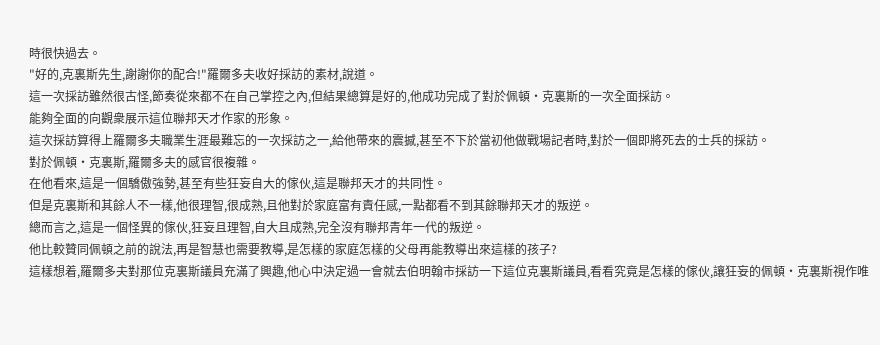時很快過去。
"好的,克裏斯先生,謝謝你的配合!"羅爾多夫收好採訪的素材,說道。
這一次採訪雖然很古怪,節奏從來都不在自己掌控之內,但結果總算是好的,他成功完成了對於佩頓·克裏斯的一次全面採訪。
能夠全面的向觀衆展示這位聯邦天才作家的形象。
這次採訪算得上羅爾多夫職業生涯最難忘的一次採訪之一,給他帶來的震撼,甚至不下於當初他做戰場記者時,對於一個即將死去的士兵的採訪。
對於佩頓·克裏斯,羅爾多夫的感官很複雜。
在他看來,這是一個驕傲強勢,甚至有些狂妄自大的傢伙,這是聯邦天才的共同性。
但是克裏斯和其餘人不一樣,他很理智,很成熟,且他對於家庭富有責任感,一點都看不到其餘聯邦天才的叛逆。
總而言之,這是一個怪異的傢伙,狂妄且理智,自大且成熟,完全沒有聯邦青年一代的叛逆。
他比較贊同佩頓之前的說法,再是智慧也需要教導,是怎樣的家庭怎樣的父母再能教導出來這樣的孩子?
這樣想着,羅爾多夫對那位克裏斯議員充滿了興趣,他心中決定過一會就去伯明翰市採訪一下這位克裏斯議員,看看究竟是怎樣的傢伙,讓狂妄的佩頓·克裏斯視作唯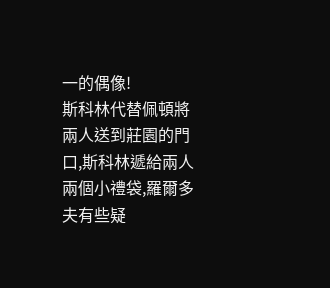一的偶像!
斯科林代替佩頓將兩人送到莊園的門口,斯科林遞給兩人兩個小禮袋,羅爾多夫有些疑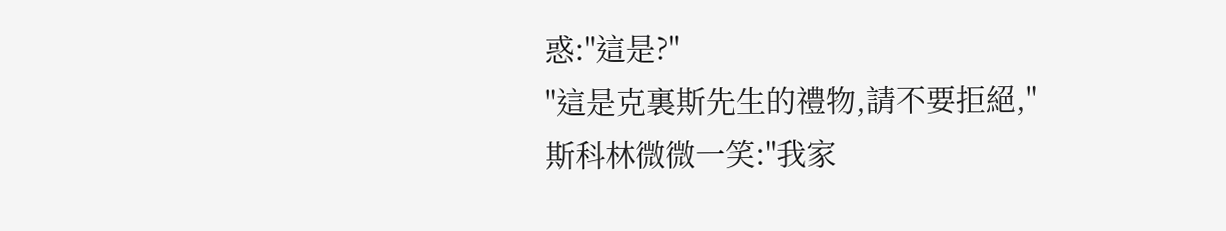惑:"這是?"
"這是克裏斯先生的禮物,請不要拒絕,"
斯科林微微一笑:"我家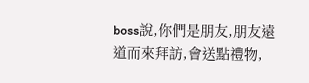boss說,你們是朋友,朋友遠道而來拜訪,會送點禮物,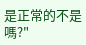是正常的不是嗎?"